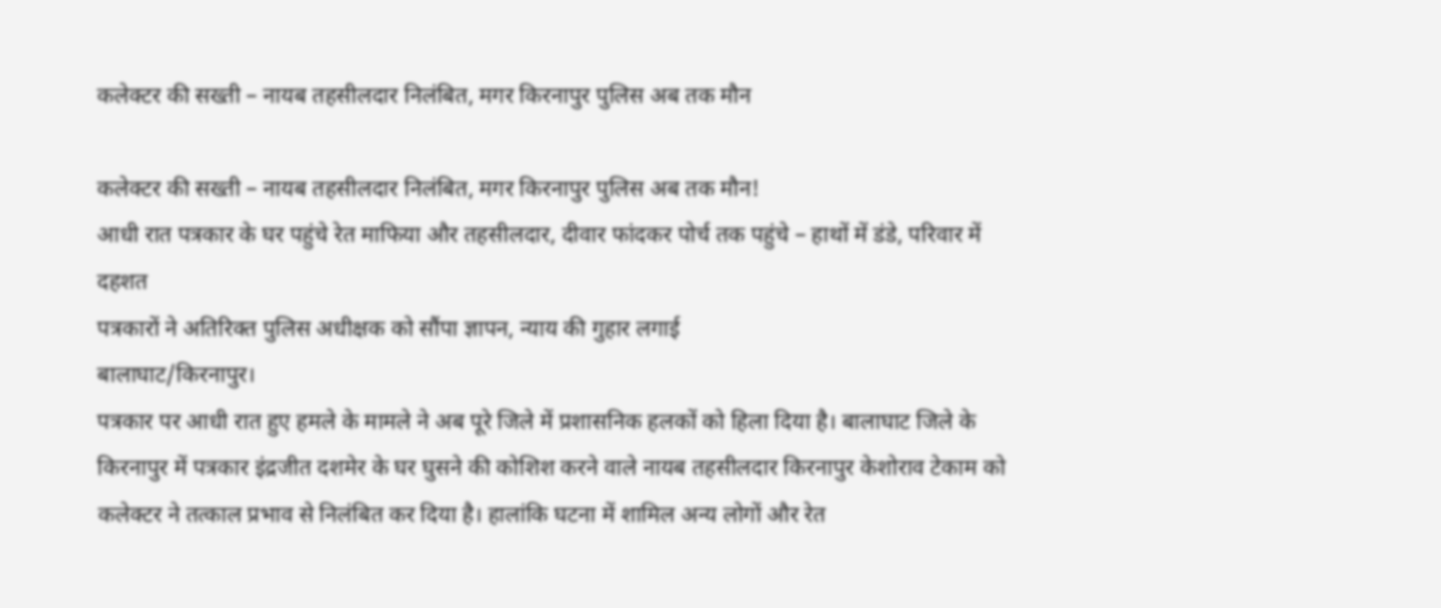कलेक्टर की सख्ती – नायब तहसीलदार निलंबित, मगर किरनापुर पुलिस अब तक मौन

कलेक्टर की सख्ती – नायब तहसीलदार निलंबित, मगर किरनापुर पुलिस अब तक मौन!
आधी रात पत्रकार के घर पहुंचे रेत माफिया और तहसीलदार, दीवार फांदकर पोर्च तक पहुंचे – हाथों में डंडे, परिवार में दहशत
पत्रकारों ने अतिरिक्त पुलिस अधीक्षक को सौंपा ज्ञापन, न्याय की गुहार लगाई
बालाघाट/किरनापुर।
पत्रकार पर आधी रात हुए हमले के मामले ने अब पूरे जिले में प्रशासनिक हलकों को हिला दिया है। बालाघाट जिले के किरनापुर में पत्रकार इंद्रजीत दशमेर के घर घुसने की कोशिश करने वाले नायब तहसीलदार किरनापुर केशोराव टेकाम को कलेक्टर ने तत्काल प्रभाव से निलंबित कर दिया है। हालांकि घटना में शामिल अन्य लोगों और रेत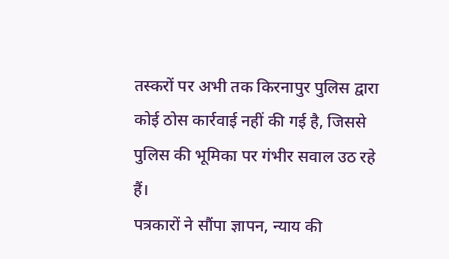तस्करों पर अभी तक किरनापुर पुलिस द्वारा कोई ठोस कार्रवाई नहीं की गई है, जिससे पुलिस की भूमिका पर गंभीर सवाल उठ रहे हैं।
पत्रकारों ने सौंपा ज्ञापन, न्याय की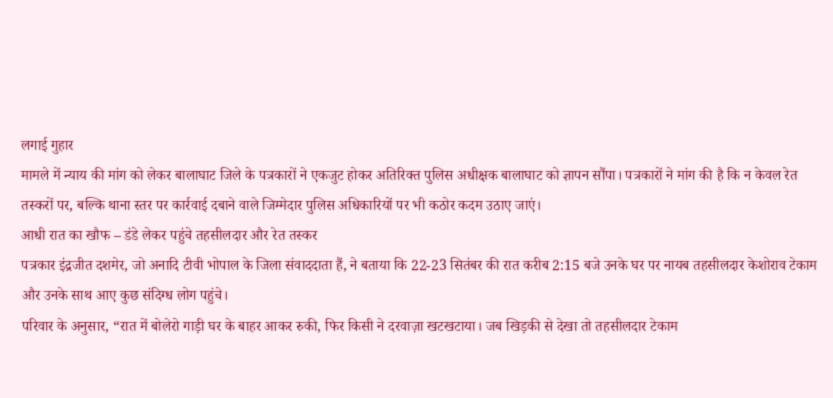लगाई गुहार
मामले में न्याय की मांग को लेकर बालाघाट जिले के पत्रकारों ने एकजुट होकर अतिरिक्त पुलिस अधीक्षक बालाघाट को ज्ञापन सौंपा। पत्रकारों ने मांग की है कि न केवल रेत तस्करों पर, बल्कि थाना स्तर पर कार्रवाई दबाने वाले जिम्मेदार पुलिस अधिकारियों पर भी कठोर कदम उठाए जाएं।
आधी रात का खौफ – डंडे लेकर पहुंचे तहसीलदार और रेत तस्कर
पत्रकार इंद्रजीत दशमेर, जो अनादि टीवी भोपाल के जिला संवाददाता हैं, ने बताया कि 22-23 सितंबर की रात करीब 2:15 बजे उनके घर पर नायब तहसीलदार केशोराव टेकाम और उनके साथ आए कुछ संदिग्ध लोग पहुंचे।
परिवार के अनुसार, “रात में बोलेरो गाड़ी घर के बाहर आकर रुकी, फिर किसी ने दरवाज़ा खटखटाया। जब खिड़की से देखा तो तहसीलदार टेकाम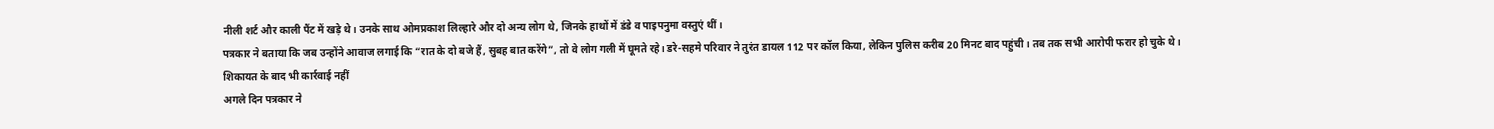नीली शर्ट और काली पैंट में खड़े थे। उनके साथ ओमप्रकाश लिल्हारे और दो अन्य लोग थे, जिनके हाथों में डंडे व पाइपनुमा वस्तुएं थीं।
पत्रकार ने बताया कि जब उन्होंने आवाज लगाई कि “रात के दो बजे हैं, सुबह बात करेंगे”, तो वे लोग गली में घूमते रहे। डरे-सहमे परिवार ने तुरंत डायल 112 पर कॉल किया, लेकिन पुलिस करीब 20 मिनट बाद पहुंची। तब तक सभी आरोपी फरार हो चुके थे।
शिकायत के बाद भी कार्रवाई नहीं
अगले दिन पत्रकार ने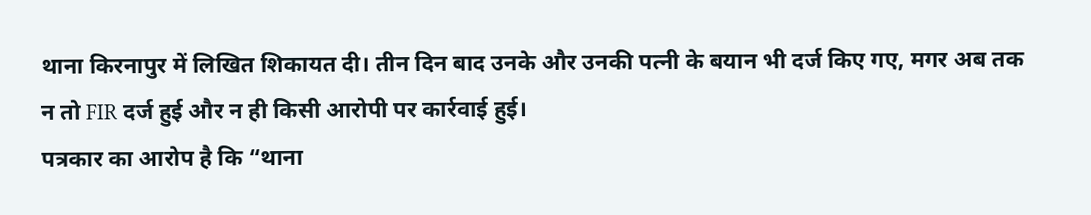थाना किरनापुर में लिखित शिकायत दी। तीन दिन बाद उनके और उनकी पत्नी के बयान भी दर्ज किए गए, मगर अब तक न तो FIR दर्ज हुई और न ही किसी आरोपी पर कार्रवाई हुई।
पत्रकार का आरोप है कि “थाना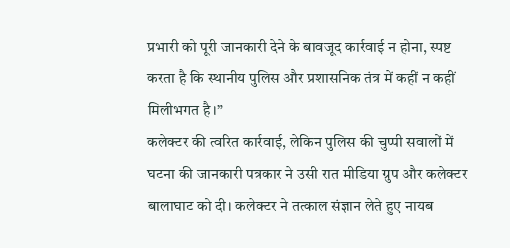प्रभारी को पूरी जानकारी देने के बावजूद कार्रवाई न होना, स्पष्ट करता है कि स्थानीय पुलिस और प्रशासनिक तंत्र में कहीं न कहीं मिलीभगत है।”
कलेक्टर की त्वरित कार्रवाई, लेकिन पुलिस की चुप्पी सवालों में
घटना की जानकारी पत्रकार ने उसी रात मीडिया ग्रुप और कलेक्टर बालाघाट को दी। कलेक्टर ने तत्काल संज्ञान लेते हुए नायब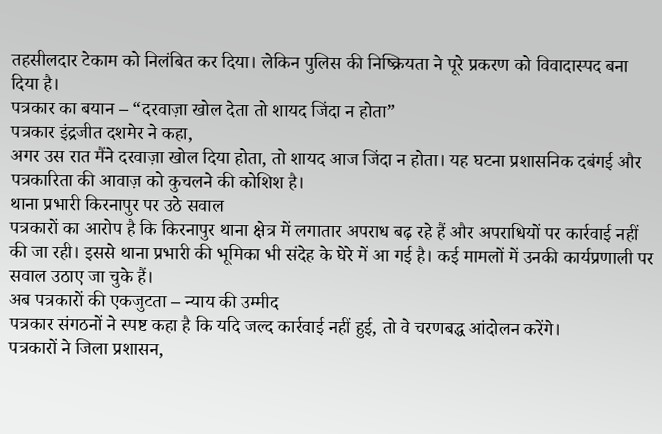तहसीलदार टेकाम को निलंबित कर दिया। लेकिन पुलिस की निष्क्रियता ने पूरे प्रकरण को विवादास्पद बना दिया है।
पत्रकार का बयान – “दरवाज़ा खोल देता तो शायद जिंदा न होता”
पत्रकार इंद्रजीत दशमेर ने कहा,
अगर उस रात मैंने दरवाज़ा खोल दिया होता, तो शायद आज जिंदा न होता। यह घटना प्रशासनिक दबंगई और पत्रकारिता की आवाज़ को कुचलने की कोशिश है।
थाना प्रभारी किरनापुर पर उठे सवाल
पत्रकारों का आरोप है कि किरनापुर थाना क्षेत्र में लगातार अपराध बढ़ रहे हैं और अपराधियों पर कार्रवाई नहीं की जा रही। इससे थाना प्रभारी की भूमिका भी संदेह के घेरे में आ गई है। कई मामलों में उनकी कार्यप्रणाली पर सवाल उठाए जा चुके हैं।
अब पत्रकारों की एकजुटता – न्याय की उम्मीद
पत्रकार संगठनों ने स्पष्ट कहा है कि यदि जल्द कार्रवाई नहीं हुई, तो वे चरणबद्ध आंदोलन करेंगे।
पत्रकारों ने जिला प्रशासन,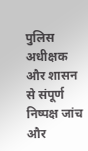पुलिस अधीक्षक और शासन से संपूर्ण निष्पक्ष जांच और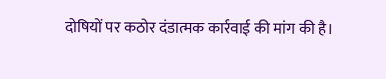दोषियों पर कठोर दंडात्मक कार्रवाई की मांग की है।